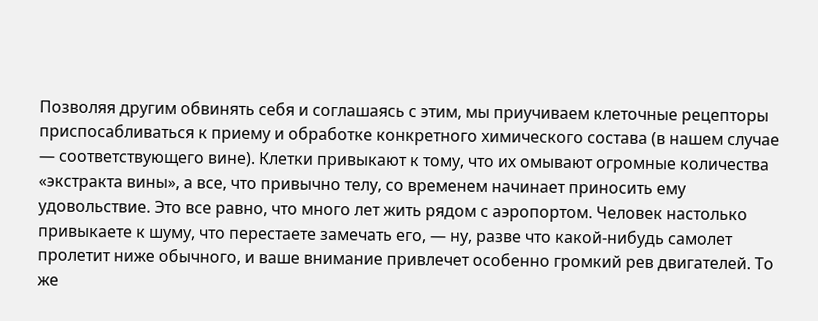Позволяя другим обвинять себя и соглашаясь с этим, мы приучиваем клеточные рецепторы приспосабливаться к приему и обработке конкретного химического состава (в нашем случае — соответствующего вине). Клетки привыкают к тому, что их омывают огромные количества «экстракта вины», а все, что привычно телу, со временем начинает приносить ему удовольствие. Это все равно, что много лет жить рядом с аэропортом. Человек настолько привыкаете к шуму, что перестаете замечать его, — ну, разве что какой-нибудь самолет пролетит ниже обычного, и ваше внимание привлечет особенно громкий рев двигателей. То же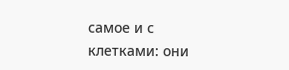самое и с клетками: они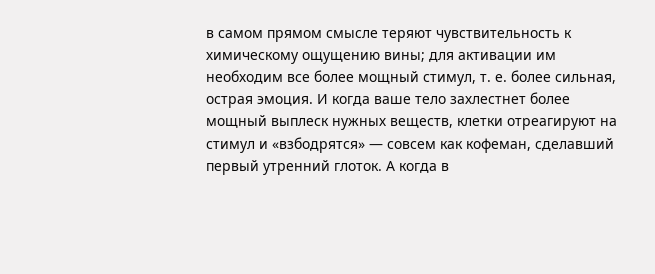в самом прямом смысле теряют чувствительность к химическому ощущению вины; для активации им необходим все более мощный стимул, т. е. более сильная, острая эмоция. И когда ваше тело захлестнет более мощный выплеск нужных веществ, клетки отреагируют на стимул и «взбодрятся» — совсем как кофеман, сделавший первый утренний глоток. А когда в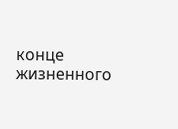конце жизненного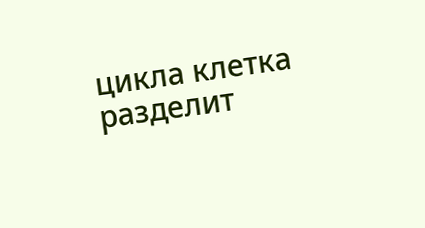цикла клетка разделит